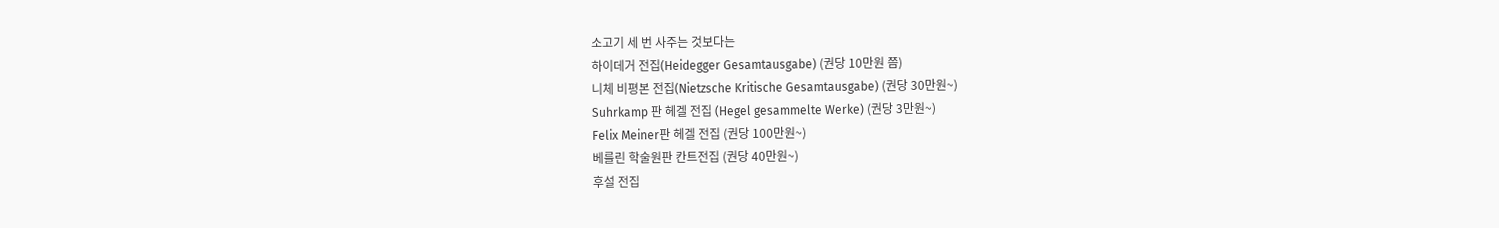소고기 세 번 사주는 것보다는
하이데거 전집(Heidegger Gesamtausgabe) (권당 10만원 쯤)
니체 비평본 전집(Nietzsche Kritische Gesamtausgabe) (권당 30만원~)
Suhrkamp 판 헤겔 전집 (Hegel gesammelte Werke) (권당 3만원~)
Felix Meiner판 헤겔 전집 (권당 100만원~)
베를린 학술원판 칸트전집 (권당 40만원~)
후설 전집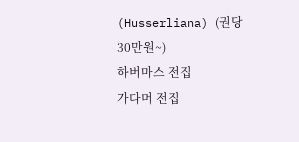(Husserliana) (권당 30만원~)
하버마스 전집
가다머 전집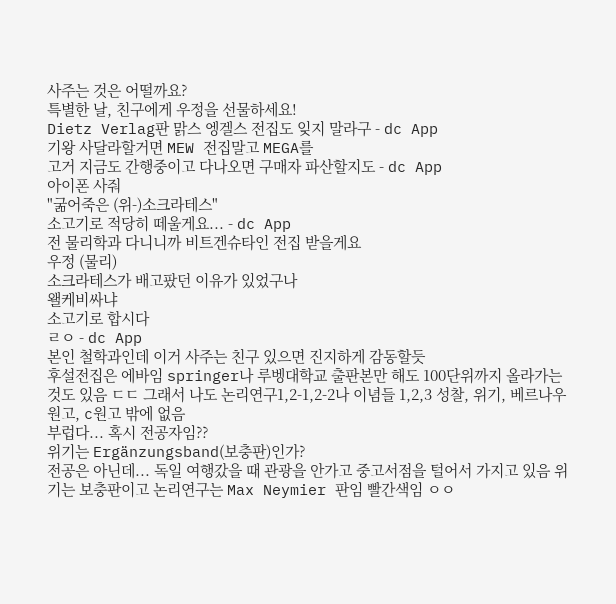사주는 것은 어떨까요?
특별한 날, 친구에게 우정을 선물하세요!
Dietz Verlag판 맑스 엥겔스 전집도 잊지 말라구 - dc App
기왕 사달라할거면 MEW 전집말고 MEGA를
고거 지금도 간행중이고 다나오면 구매자 파산할지도 - dc App
아이폰 사줘
"굶어죽은 (위-)소크라테스"
소고기로 적당히 떼울게요... - dc App
전 물리학과 다니니까 비트겐슈타인 전집 받을게요
우정 (물리)
소크라테스가 배고팠던 이유가 있었구나
왤케비싸냐
소고기로 합시다
ㄹㅇ - dc App
본인 철학과인데 이거 사주는 친구 있으면 진지하게 감동할듯
후설전집은 에바임 springer나 루벵대학교 출판본만 해도 100단위까지 올라가는 것도 있음 ㄷㄷ 그래서 나도 논리연구1,2-1,2-2나 이념들 1,2,3 성찰, 위기, 베르나우 원고, c원고 밖에 없음
부럽다... 혹시 전공자임??
위기는 Ergänzungsband(보충판)인가?
전공은 아닌데... 독일 여행갔을 때 관광을 안가고 중고서점을 털어서 가지고 있음 위기는 보충판이고 논리연구는 Max Neymier 판임 빨간색임 ㅇㅇ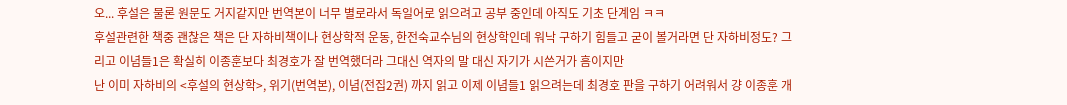오... 후설은 물론 원문도 거지같지만 번역본이 너무 별로라서 독일어로 읽으려고 공부 중인데 아직도 기초 단계임 ㅋㅋ
후설관련한 책중 괜찮은 책은 단 자하비책이나 현상학적 운동, 한전숙교수님의 현상학인데 워낙 구하기 힘들고 굳이 볼거라면 단 자하비정도? 그리고 이념들1은 확실히 이종훈보다 최경호가 잘 번역했더라 그대신 역자의 말 대신 자기가 시쓴거가 흠이지만
난 이미 자하비의 <후설의 현상학>, 위기(번역본), 이념(전집2권) 까지 읽고 이제 이념들1 읽으려는데 최경호 판을 구하기 어려워서 걍 이종훈 개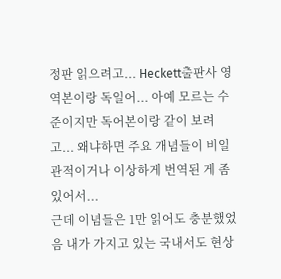정판 읽으려고... Heckett출판사 영역본이랑 독일어... 아예 모르는 수준이지만 독어본이랑 같이 보려고... 왜냐하면 주요 개념들이 비일관적이거나 이상하게 번역된 게 좀 있어서...
근데 이념들은 1만 읽어도 충분했었음 내가 가지고 있는 국내서도 현상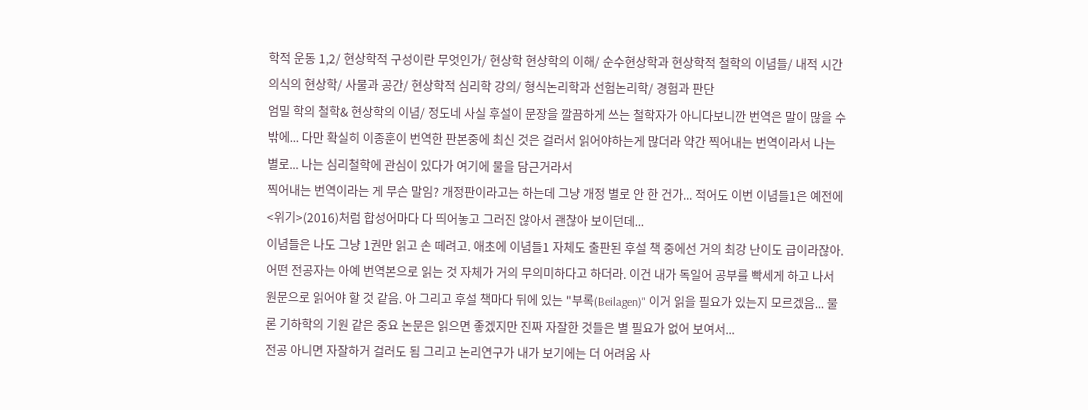학적 운동 1,2/ 현상학적 구성이란 무엇인가/ 현상학 현상학의 이해/ 순수현상학과 현상학적 철학의 이념들/ 내적 시간의식의 현상학/ 사물과 공간/ 현상학적 심리학 강의/ 형식논리학과 선험논리학/ 경험과 판단
엄밀 학의 철학& 현상학의 이념/ 정도네 사실 후설이 문장을 깔끔하게 쓰는 철학자가 아니다보니깐 번역은 말이 많을 수밖에... 다만 확실히 이종훈이 번역한 판본중에 최신 것은 걸러서 읽어야하는게 많더라 약간 찍어내는 번역이라서 나는 별로... 나는 심리철학에 관심이 있다가 여기에 물을 담근거라서
찍어내는 번역이라는 게 무슨 말임? 개정판이라고는 하는데 그냥 개정 별로 안 한 건가... 적어도 이번 이념들1은 예전에 <위기>(2016)처럼 합성어마다 다 띄어놓고 그러진 않아서 괜찮아 보이던데...
이념들은 나도 그냥 1권만 읽고 손 떼려고. 애초에 이념들1 자체도 출판된 후설 책 중에선 거의 최강 난이도 급이라잖아. 어떤 전공자는 아예 번역본으로 읽는 것 자체가 거의 무의미하다고 하더라. 이건 내가 독일어 공부를 빡세게 하고 나서 원문으로 읽어야 할 것 같음. 아 그리고 후설 책마다 뒤에 있는 "부록(Beilagen)" 이거 읽을 필요가 있는지 모르겠음... 물론 기하학의 기원 같은 중요 논문은 읽으면 좋겠지만 진짜 자잘한 것들은 별 필요가 없어 보여서...
전공 아니면 자잘하거 걸러도 됨 그리고 논리연구가 내가 보기에는 더 어려움 사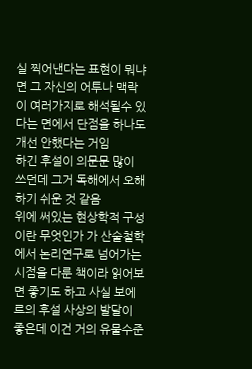실 찍어낸다는 표현이 뭐냐면 그 자신의 어투나 맥락이 여러가지로 해석될수 있다는 면에서 단점을 하나도 개선 안했다는 거임
하긴 후설이 의문문 많이 쓰던데 그거 독해에서 오해하기 쉬운 것 같음
위에 써있는 현상학적 구성이란 무엇인가 가 산술철학에서 논리연구로 넘어가는 시점을 다룬 책이라 읽어보면 좋기도 하고 사실 보에르의 후설 사상의 발달이 좋은데 이건 거의 유물수준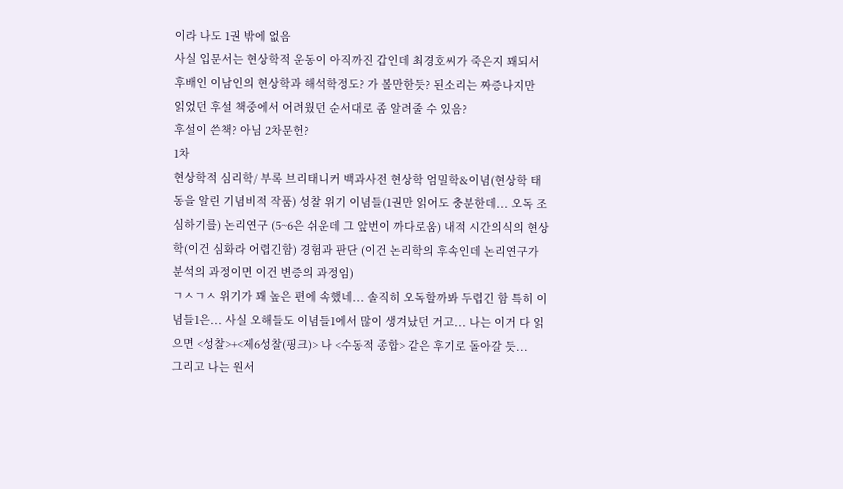이라 나도 1권 밖에 없음
사실 입문서는 현상학적 운동이 아직까진 갑인데 최경호씨가 죽은지 꽤되서 후배인 이남인의 현상학과 해석학정도? 가 볼만한듯? 된소리는 짜증나지만
읽었던 후설 책중에서 어려웠던 순서대로 좀 알려줄 수 있음?
후설이 쓴책? 아님 2차문헌?
1차
현상학적 심리학/ 부록 브리태니커 백과사전 현상학 엄밀학&이념(현상학 태동을 알린 기념비적 작품) 성찰 위기 이념들(1권만 읽어도 충분한데... 오독 조심하기를) 논리연구 (5~6은 쉬운데 그 앞번이 까다로움) 내적 시간의식의 현상학(이건 심화라 어렵긴함) 경험과 판단 (이건 논리학의 후속인데 논리연구가 분석의 과정이면 이건 변증의 과정임)
ㄱㅅㄱㅅ 위기가 꽤 높은 편에 속했네... 솔직히 오독할까봐 두렵긴 함 특히 이념들1은... 사실 오해들도 이념들1에서 많이 생겨났던 거고... 나는 이거 다 읽으면 <성찰>+<제6성찰(핑크)> 나 <수동적 종합> 같은 후기로 돌아갈 듯...
그리고 나는 원서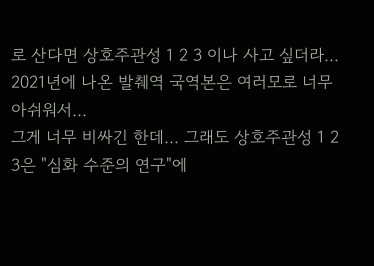로 산다면 상호주관성 1 2 3 이나 사고 싶더라... 2021년에 나온 발췌역 국역본은 여러모로 너무 아쉬워서...
그게 너무 비싸긴 한데... 그래도 상호주관성 1 2 3은 "심화 수준의 연구"에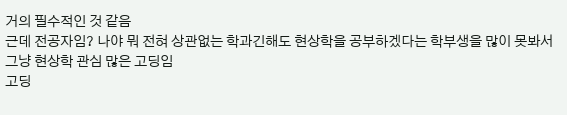거의 필수적인 것 같음
근데 전공자임? 나야 뭐 전혀 상관없는 학과긴해도 현상학을 공부하겠다는 학부생을 많이 못봐서
그냥 현상학 관심 많은 고딩임
고딩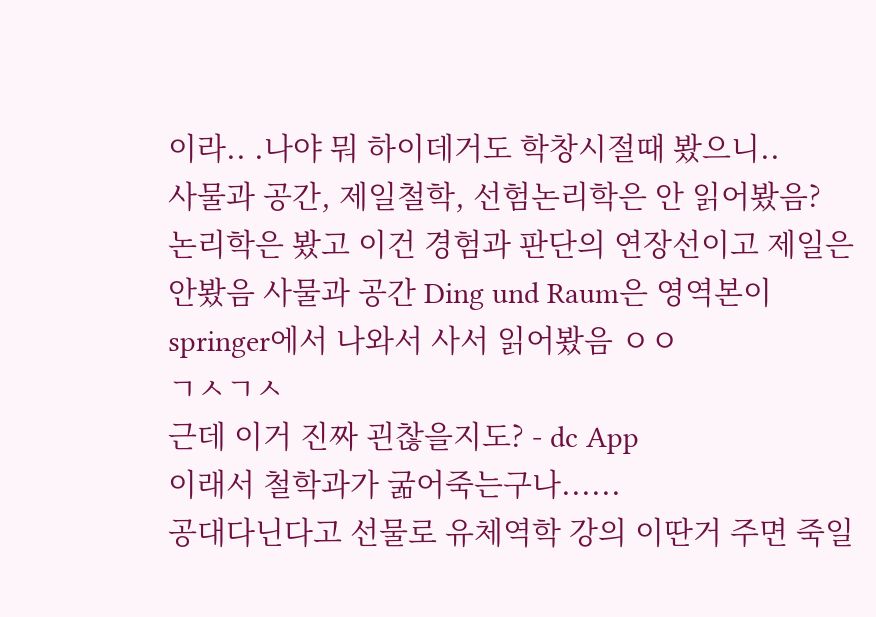이라.. .나야 뭐 하이데거도 학창시절때 봤으니..
사물과 공간, 제일철학, 선험논리학은 안 읽어봤음?
논리학은 봤고 이건 경험과 판단의 연장선이고 제일은 안봤음 사물과 공간 Ding und Raum은 영역본이 springer에서 나와서 사서 읽어봤음 ㅇㅇ
ㄱㅅㄱㅅ
근데 이거 진짜 괸찮을지도? - dc App
이래서 철학과가 굶어죽는구나......
공대다닌다고 선물로 유체역학 강의 이딴거 주면 죽일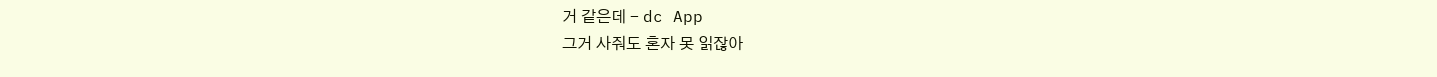거 같은데 - dc App
그거 사줘도 혼자 못 읽잖아